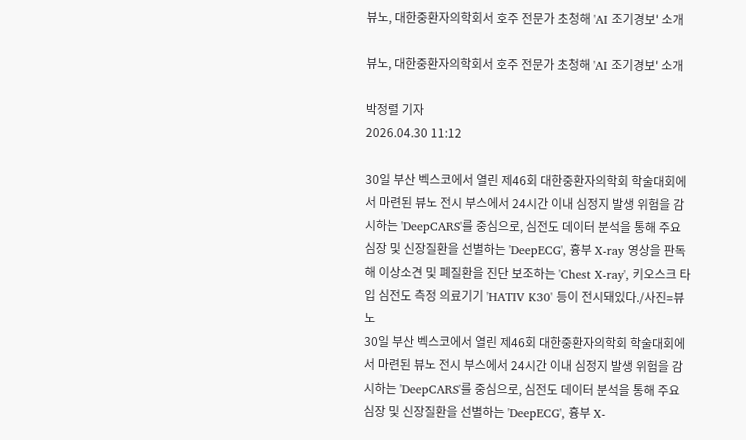뷰노, 대한중환자의학회서 호주 전문가 초청해 'AI 조기경보' 소개

뷰노, 대한중환자의학회서 호주 전문가 초청해 'AI 조기경보' 소개

박정렬 기자
2026.04.30 11:12

30일 부산 벡스코에서 열린 제46회 대한중환자의학회 학술대회에서 마련된 뷰노 전시 부스에서 24시간 이내 심정지 발생 위험을 감시하는 'DeepCARS'를 중심으로, 심전도 데이터 분석을 통해 주요 심장 및 신장질환을 선별하는 'DeepECG', 흉부 X-ray 영상을 판독해 이상소견 및 폐질환을 진단 보조하는 'Chest X-ray', 키오스크 타입 심전도 측정 의료기기 'HATIV K30' 등이 전시돼있다./사진=뷰노
30일 부산 벡스코에서 열린 제46회 대한중환자의학회 학술대회에서 마련된 뷰노 전시 부스에서 24시간 이내 심정지 발생 위험을 감시하는 'DeepCARS'를 중심으로, 심전도 데이터 분석을 통해 주요 심장 및 신장질환을 선별하는 'DeepECG', 흉부 X-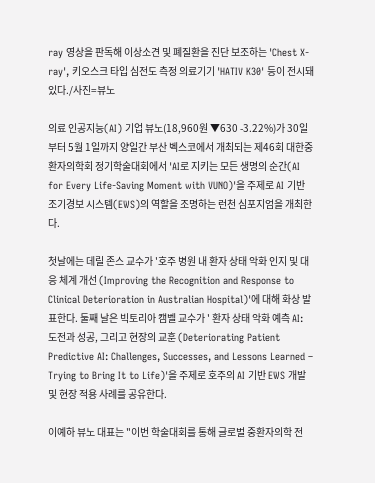ray 영상을 판독해 이상소견 및 폐질환을 진단 보조하는 'Chest X-ray', 키오스크 타입 심전도 측정 의료기기 'HATIV K30' 등이 전시돼있다./사진=뷰노

의료 인공지능(AI) 기업 뷰노(18,960원 ▼630 -3.22%)가 30일부터 5월 1일까지 양일간 부산 벡스코에서 개최되는 제46회 대한중환자의학회 정기학술대회에서 'AI로 지키는 모든 생명의 순간(AI for Every Life-Saving Moment with VUNO)'을 주제로 AI 기반 조기경보 시스템(EWS)의 역할을 조명하는 런천 심포지엄을 개최한다.

첫날에는 데릴 존스 교수가 '호주 병원 내 환자 상태 악화 인지 및 대응 체계 개선 (Improving the Recognition and Response to Clinical Deterioration in Australian Hospital)'에 대해 화상 발표한다. 둘째 날은 빅토리아 캠벨 교수가 ' 환자 상태 악화 예측 AI: 도전과 성공, 그리고 현장의 교훈 (Deteriorating Patient Predictive AI: Challenges, Successes, and Lessons Learned – Trying to Bring It to Life)'을 주제로 호주의 AI 기반 EWS 개발 및 현장 적용 사례를 공유한다.

이예하 뷰노 대표는 "이번 학술대회를 통해 글로벌 중환자의학 전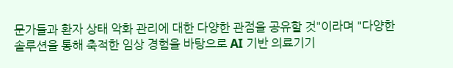문가들과 환자 상태 악화 관리에 대한 다양한 관점을 공유할 것"이라며 "다양한 솔루션을 통해 축적한 임상 경험을 바탕으로 AI 기반 의료기기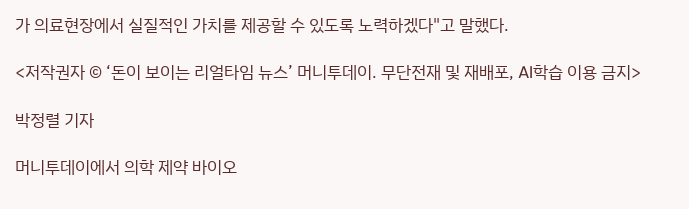가 의료현장에서 실질적인 가치를 제공할 수 있도록 노력하겠다"고 말했다.

<저작권자 © ‘돈이 보이는 리얼타임 뉴스’ 머니투데이. 무단전재 및 재배포, AI학습 이용 금지>

박정렬 기자

머니투데이에서 의학 제약 바이오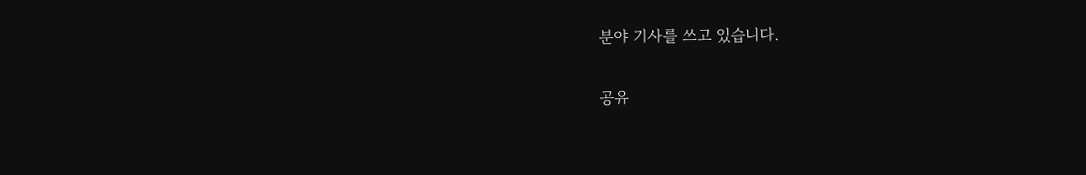분야 기사를 쓰고 있습니다.

공유